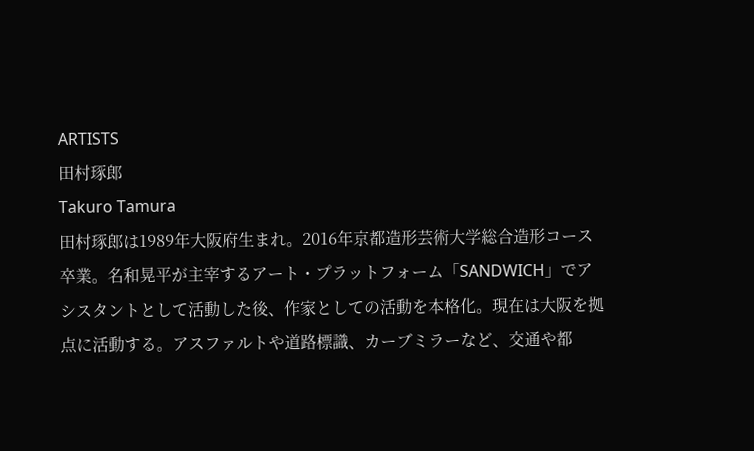ARTISTS
田村琢郎
Takuro Tamura
田村琢郎は1989年大阪府生まれ。2016年京都造形芸術大学総合造形コース卒業。名和晃平が主宰するアート・プラットフォーム「SANDWICH」でアシスタントとして活動した後、作家としての活動を本格化。現在は大阪を拠点に活動する。アスファルトや道路標識、カーブミラーなど、交通や都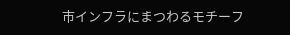市インフラにまつわるモチーフ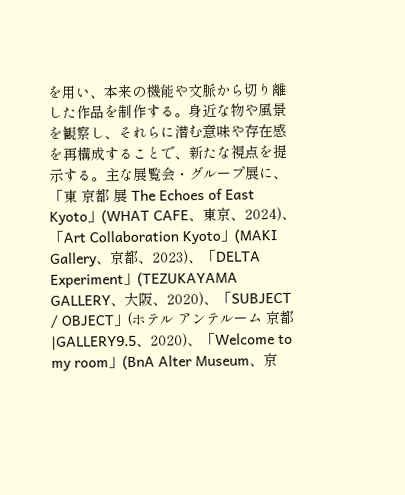を用い、本来の機能や文脈から切り離した作品を制作する。身近な物や風景を観察し、それらに潜む意味や存在感を再構成することで、新たな視点を提示する。主な展覧会・グループ展に、「東 京都 展 The Echoes of East Kyoto」(WHAT CAFE、東京、2024)、「Art Collaboration Kyoto」(MAKI Gallery、京都、2023)、「DELTA Experiment」(TEZUKAYAMA GALLERY、大阪、2020)、「SUBJECT / OBJECT」(ホテル アンテルーム 京都|GALLERY9.5、2020)、「Welcome to my room」(BnA Alter Museum、京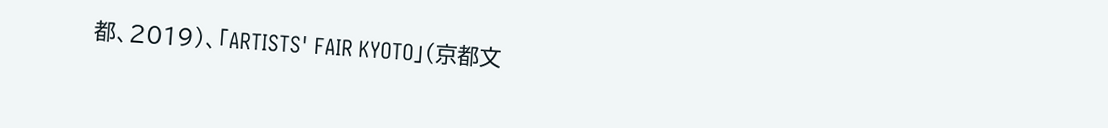都、2019)、「ARTISTS' FAIR KYOTO」(京都文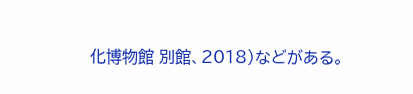化博物館 別館、2018)などがある。